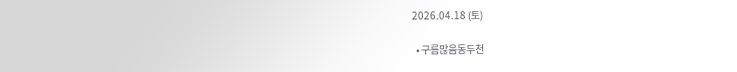2026.04.18 (토)

  • 구름많음동두천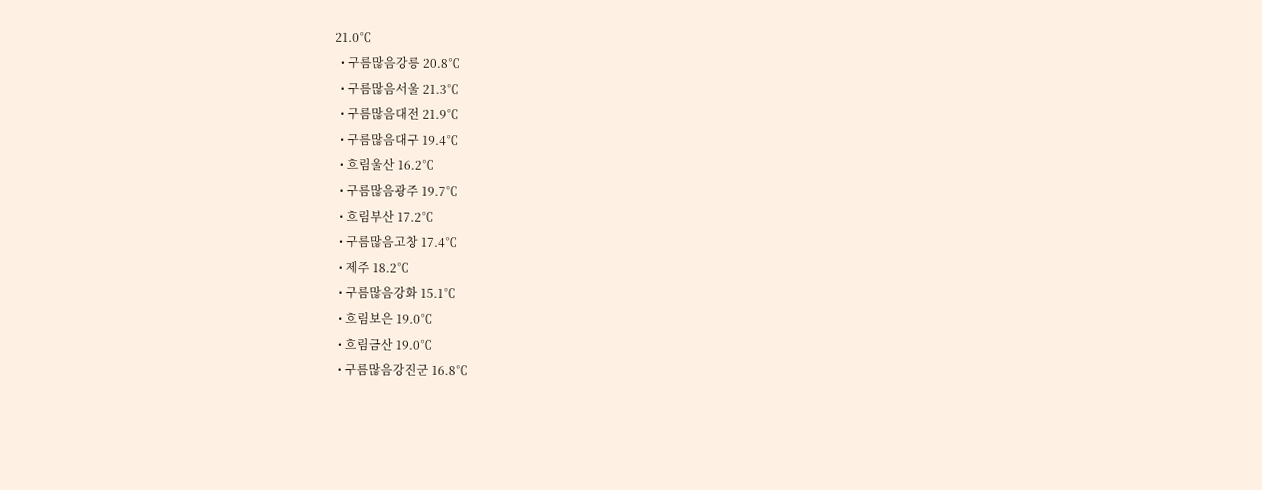21.0℃
  • 구름많음강릉 20.8℃
  • 구름많음서울 21.3℃
  • 구름많음대전 21.9℃
  • 구름많음대구 19.4℃
  • 흐림울산 16.2℃
  • 구름많음광주 19.7℃
  • 흐림부산 17.2℃
  • 구름많음고창 17.4℃
  • 제주 18.2℃
  • 구름많음강화 15.1℃
  • 흐림보은 19.0℃
  • 흐림금산 19.0℃
  • 구름많음강진군 16.8℃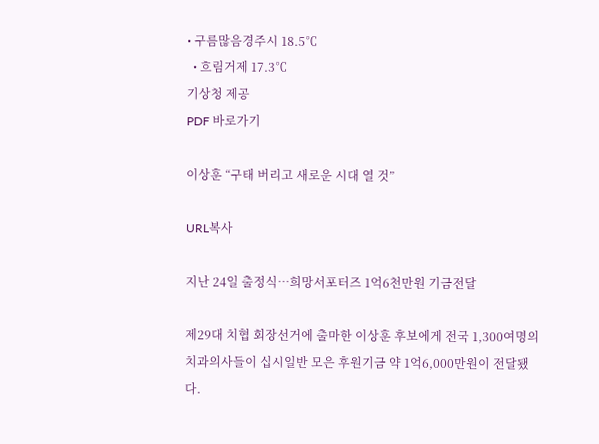• 구름많음경주시 18.5℃
  • 흐림거제 17.3℃
기상청 제공
PDF 바로가기

이상훈 “구태 버리고 새로운 시대 열 것”

URL복사

지난 24일 출정식…희망서포터즈 1억6천만원 기금전달

제29대 치협 회장선거에 출마한 이상훈 후보에게 전국 1,300여명의 치과의사들이 십시일반 모은 후원기금 약 1억6,000만원이 전달됐다.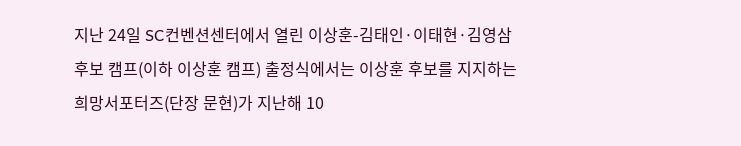지난 24일 SC컨벤션센터에서 열린 이상훈-김태인·이태현·김영삼 후보 캠프(이하 이상훈 캠프) 출정식에서는 이상훈 후보를 지지하는 희망서포터즈(단장 문현)가 지난해 10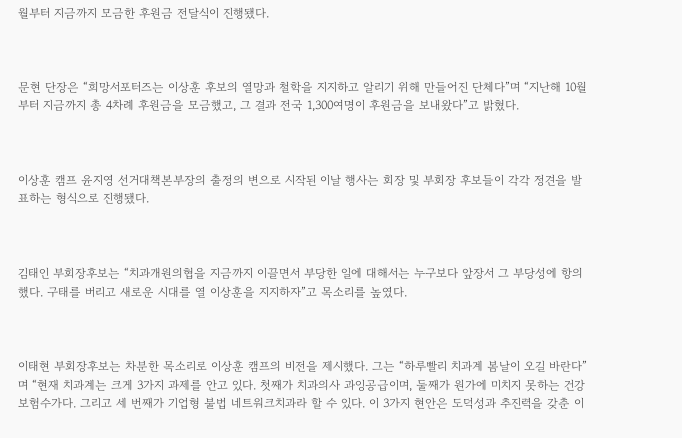월부터 지금까지 모금한 후원금 전달식이 진행됐다.



문현 단장은 “희망서포터즈는 이상훈 후보의 열망과 철학을 지지하고 알리기 위해 만들어진 단체다”며 “지난해 10월부터 지금까지 총 4차례 후원금을 모금했고, 그 결과 전국 1,300여명이 후원금을 보내왔다”고 밝혔다.



이상훈 캠프 윤지영 선거대책본부장의 출정의 변으로 시작된 이날 행사는 회장 및 부회장 후보들이 각각 정견을 발표하는 형식으로 진행됐다.



김태인 부회장후보는 “치과개원의협을 지금까지 이끌면서 부당한 일에 대해서는 누구보다 앞장서 그 부당성에 항의했다. 구태를 버리고 새로운 시대를 열 이상훈을 지지하자”고 목소리를 높였다.



이태현 부회장후보는 차분한 목소리로 이상훈 캠프의 비전을 제시했다. 그는 “하루빨리 치과계 봄날이 오길 바란다”며 “현재 치과계는 크게 3가지 과제를 안고 있다. 첫째가 치과의사 과잉공급이며, 둘째가 원가에 미치지 못하는 건강보험수가다. 그리고 세 번째가 기업형 불법 네트워크치과라 할 수 있다. 이 3가지 현안은 도덕성과 추진력을 갖춘 이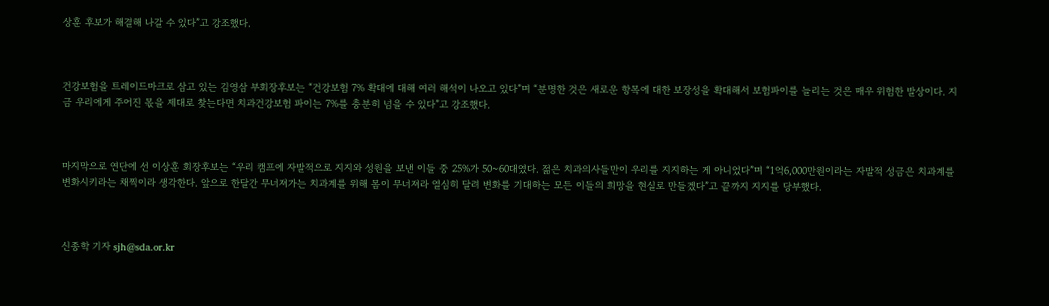상훈 후보가 해결해 나갈 수 있다”고 강조했다.



건강보험을 트레이드마크로 삼고 있는 김영삼 부회장후보는 “건강보험 7% 확대에 대해 여러 해석이 나오고 있다”며 “분명한 것은 새로운 항목에 대한 보장성을 확대해서 보험파이를 늘리는 것은 매우 위험한 발상이다. 지금 우리에게 주어진 몫을 제대로 찾는다면 치과건강보험 파이는 7%를 충분히 넘을 수 있다”고 강조했다.



마지막으로 연단에 선 이상훈 회장후보는 “우리 캠프에 자발적으로 지지와 성원을 보낸 이들 중 25%가 50~60대였다. 젊은 치과의사들만이 우리를 지지하는 게 아니었다”며 “1억6,000만원이라는 자발적 성금은 치과계를 변화시키라는 채찍이라 생각한다. 앞으로 한달간 무너져가는 치과계를 위해 몸이 무너져라 열심히 달려 변화를 기대하는 모든 이들의 희망을 현실로 만들겠다”고 끝까지 지지를 당부했다.



신종학 기자 sjh@sda.or.kr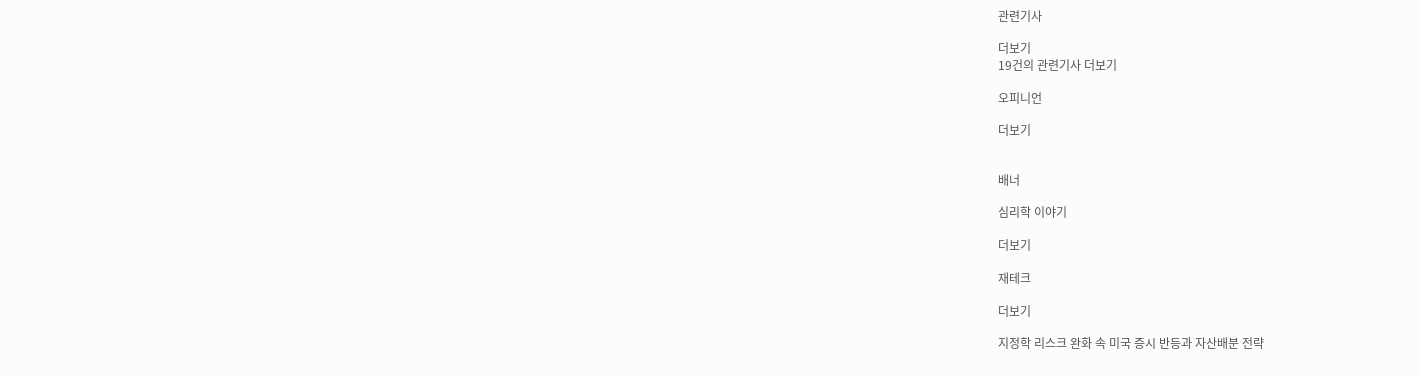관련기사

더보기
19건의 관련기사 더보기

오피니언

더보기


배너

심리학 이야기

더보기

재테크

더보기

지정학 리스크 완화 속 미국 증시 반등과 자산배분 전략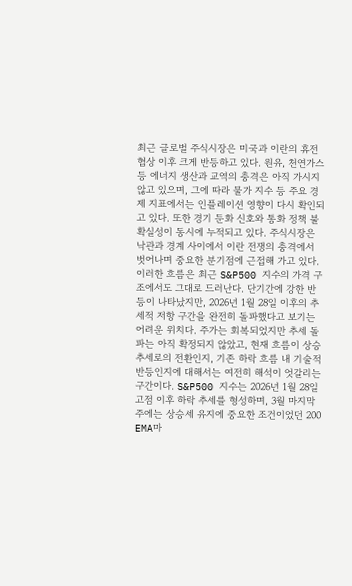최근 글로벌 주식시장은 미국과 이란의 휴전 협상 이후 크게 반등하고 있다. 원유, 천연가스 등 에너지 생산과 교역의 충격은 아직 가시지 않고 있으며, 그에 따라 물가 지수 등 주요 경제 지표에서는 인플레이션 영향이 다시 확인되고 있다. 또한 경기 둔화 신호와 통화 정책 불확실성이 동시에 누적되고 있다. 주식시장은 낙관과 경계 사이에서 이란 전쟁의 충격에서 벗어나며 중요한 분기점에 근접해 가고 있다. 이러한 흐름은 최근 S&P500 지수의 가격 구조에서도 그대로 드러난다. 단기간에 강한 반등이 나타났지만, 2026년 1월 28일 이후의 추세적 저항 구간을 완전히 돌파했다고 보기는 어려운 위치다. 주가는 회복되었지만 추세 돌파는 아직 확정되지 않았고, 현재 흐름이 상승 추세로의 전환인지, 기존 하락 흐름 내 기술적 반등인지에 대해서는 여전히 해석이 엇갈리는 구간이다. S&P500 지수는 2026년 1월 28일 고점 이후 하락 추세를 형성하며, 3월 마지막 주에는 상승세 유지에 중요한 조건이었던 200 EMA마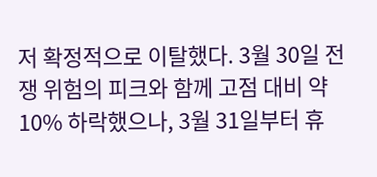저 확정적으로 이탈했다. 3월 30일 전쟁 위험의 피크와 함께 고점 대비 약 10% 하락했으나, 3월 31일부터 휴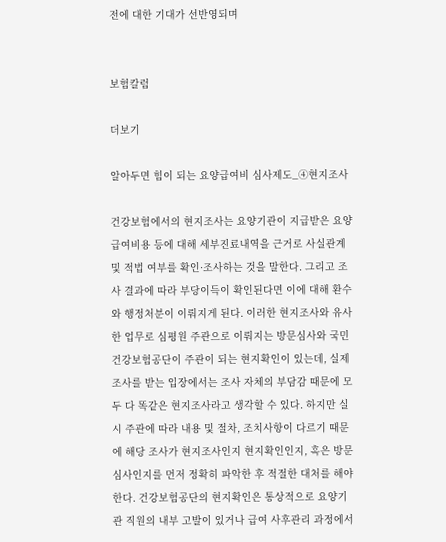전에 대한 기대가 선반영되며


보험칼럼

더보기

알아두면 힘이 되는 요양급여비 심사제도_④현지조사

건강보험에서의 현지조사는 요양기관이 지급받은 요양급여비용 등에 대해 세부진료내역을 근거로 사실관계 및 적법 여부를 확인·조사하는 것을 말한다. 그리고 조사 결과에 따라 부당이득이 확인된다면 이에 대해 환수와 행정처분이 이뤄지게 된다. 이러한 현지조사와 유사한 업무로 심평원 주관으로 이뤄지는 방문심사와 국민건강보험공단이 주관이 되는 현지확인이 있는데, 실제 조사를 받는 입장에서는 조사 자체의 부담감 때문에 모두 다 똑같은 현지조사라고 생각할 수 있다. 하지만 실시 주관에 따라 내용 및 절차, 조치사항이 다르기 때문에 해당 조사가 현지조사인지 현지확인인지, 혹은 방문심사인지를 먼저 정확히 파악한 후 적절한 대처를 해야 한다. 건강보험공단의 현지확인은 통상적으로 요양기관 직원의 내부 고발이 있거나 급여 사후관리 과정에서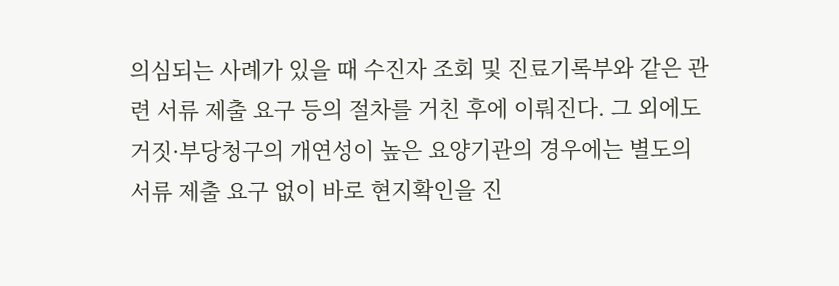의심되는 사례가 있을 때 수진자 조회 및 진료기록부와 같은 관련 서류 제출 요구 등의 절차를 거친 후에 이뤄진다. 그 외에도 거짓·부당청구의 개연성이 높은 요양기관의 경우에는 별도의 서류 제출 요구 없이 바로 현지확인을 진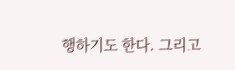행하기도 한다. 그리고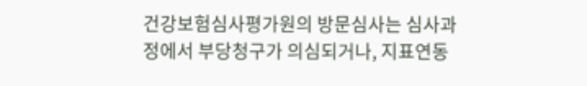건강보험심사평가원의 방문심사는 심사과정에서 부당청구가 의심되거나, 지표연동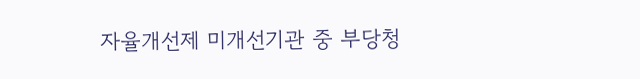자율개선제 미개선기관 중 부당청